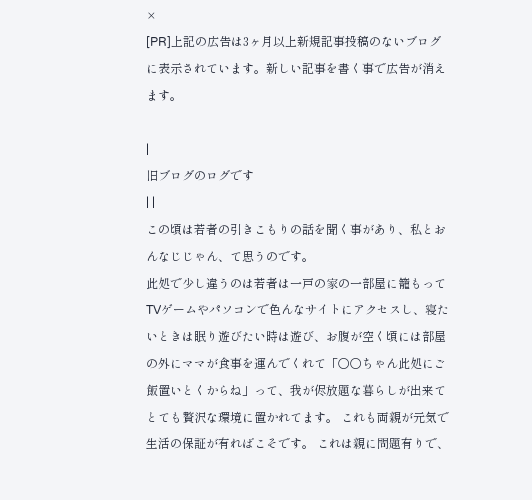×
[PR]上記の広告は3ヶ月以上新規記事投稿のないブログに表示されています。新しい記事を書く事で広告が消えます。

|
旧ブログのログです
| |
この頃は若者の引きこもりの話を聞く事があり、私とおんなじじゃん、て思うのです。
此処で少し違うのは若者は一戸の家の一部屋に籠もってTVゲームやパソコンで色んなサイトにアクセスし、寝たいときは眠り遊びたい時は遊び、お腹が空く頃には部屋の外にママが食事を運んでくれて「○○ちゃん此処にご飯置いとくからね」って、我が侭放題な暮らしが出来てとても贅沢な環境に置かれてます。 これも両親が元気で生活の保証が有ればこそです。 これは親に問題有りで、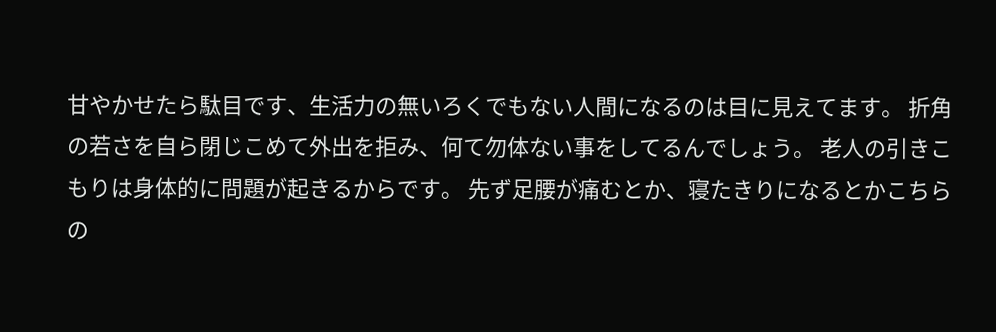甘やかせたら駄目です、生活力の無いろくでもない人間になるのは目に見えてます。 折角の若さを自ら閉じこめて外出を拒み、何て勿体ない事をしてるんでしょう。 老人の引きこもりは身体的に問題が起きるからです。 先ず足腰が痛むとか、寝たきりになるとかこちらの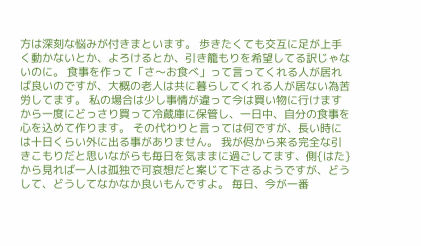方は深刻な悩みが付きまといます。 歩きたくても交互に足が上手く動かないとか、よろけるとか、引き籠もりを希望してる訳じゃないのに。 食事を作って「さ〜お食べ」って言ってくれる人が居れば良いのですが、大概の老人は共に暮らしてくれる人が居ない為苦労してます。 私の場合は少し事情が違って今は買い物に行けますから一度にどっさり買って冷蔵庫に保管し、一日中、自分の食事を心を込めて作ります。 その代わりと言っては何ですが、長い時には十日くらい外に出る事がありません。 我が侭から来る完全な引きこもりだと思いながらも毎日を気ままに過ごしてます、側{はた}から見れば一人は孤独で可哀想だと案じて下さるようですが、どうして、どうしてなかなか良いもんですよ。 毎日、今が一番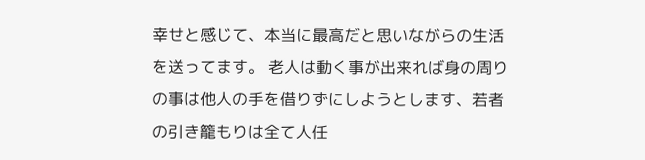幸せと感じて、本当に最高だと思いながらの生活を送ってます。 老人は動く事が出来れば身の周りの事は他人の手を借りずにしようとします、若者の引き籠もりは全て人任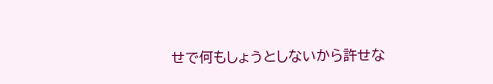せで何もしょうとしないから許せな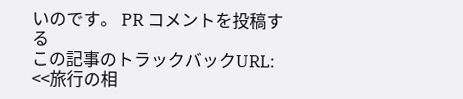いのです。 PR コメントを投稿する
この記事のトラックバックURL: <<旅行の相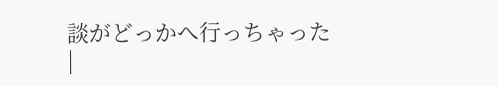談がどっかへ行っちゃった |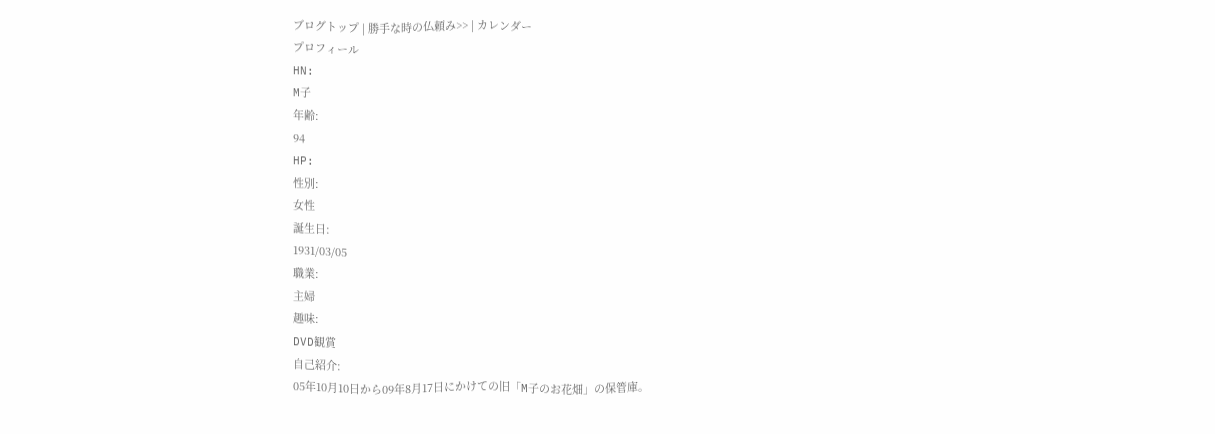ブログトップ | 勝手な時の仏頼み>> | カレンダー
プロフィール
HN:
M子
年齢:
94
HP:
性別:
女性
誕生日:
1931/03/05
職業:
主婦
趣味:
DVD観賞
自己紹介:
05年10月10日から09年8月17日にかけての旧「M子のお花畑」の保管庫。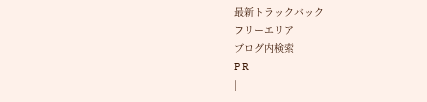最新トラックバック
フリーエリア
ブログ内検索
P R
|